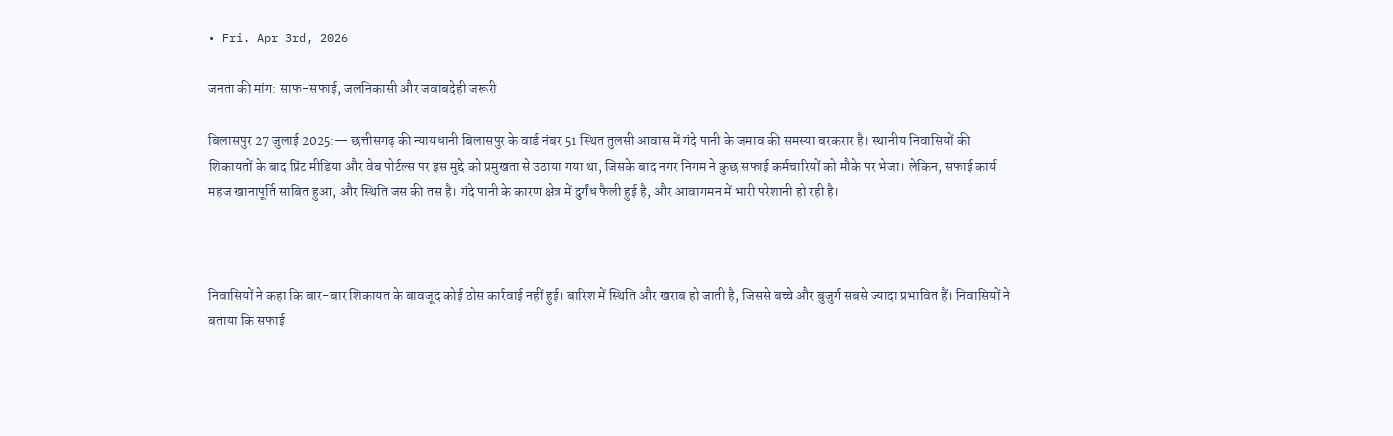• Fri. Apr 3rd, 2026

जनता की मांग: साफ-सफाई, जलनिकासी और जवाबदेही जरूरी

बिलासपुर 27 जुलाई 2025:— छत्तीसगढ़ की न्यायधानी बिलासपुर के वार्ड नंबर 51 स्थित तुलसी आवास में गंदे पानी के जमाव की समस्या बरकरार है। स्थानीय निवासियों की शिकायतों के बाद प्रिंट मीडिया और वेब पोर्टल्स पर इस मुद्दे को प्रमुखता से उठाया गया था, जिसके बाद नगर निगम ने कुछ सफाई कर्मचारियों को मौके पर भेजा। लेकिन, सफाई कार्य महज खानापूर्ति साबित हुआ, और स्थिति जस की तस है। गंदे पानी के कारण क्षेत्र में दुर्गंध फैली हुई है, और आवागमन में भारी परेशानी हो रही है।



निवासियों ने कहा कि बार-बार शिकायत के बावजूद कोई ठोस कार्रवाई नहीं हुई। बारिश में स्थिति और खराब हो जाती है, जिससे बच्चे और बुजुर्ग सबसे ज्यादा प्रभावित हैं। निवासियों ने बताया कि सफाई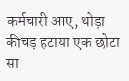कर्मचारी आए, थोड़ा कीचड़ हटाया एक छोटा सा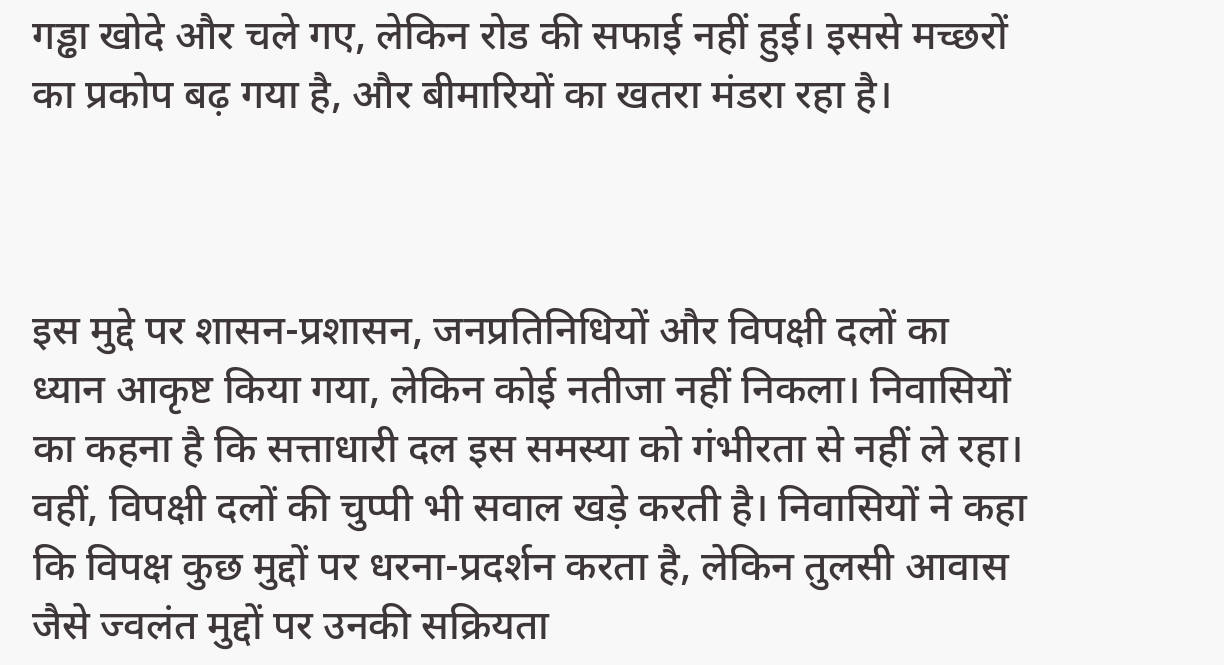गड्ढा खोदे और चले गए, लेकिन रोड की सफाई नहीं हुई। इससे मच्छरों का प्रकोप बढ़ गया है, और बीमारियों का खतरा मंडरा रहा है।



इस मुद्दे पर शासन-प्रशासन, जनप्रतिनिधियों और विपक्षी दलों का ध्यान आकृष्ट किया गया, लेकिन कोई नतीजा नहीं निकला। निवासियों का कहना है कि सत्ताधारी दल इस समस्या को गंभीरता से नहीं ले रहा। वहीं, विपक्षी दलों की चुप्पी भी सवाल खड़े करती है। निवासियों ने कहा कि विपक्ष कुछ मुद्दों पर धरना-प्रदर्शन करता है, लेकिन तुलसी आवास जैसे ज्वलंत मुद्दों पर उनकी सक्रियता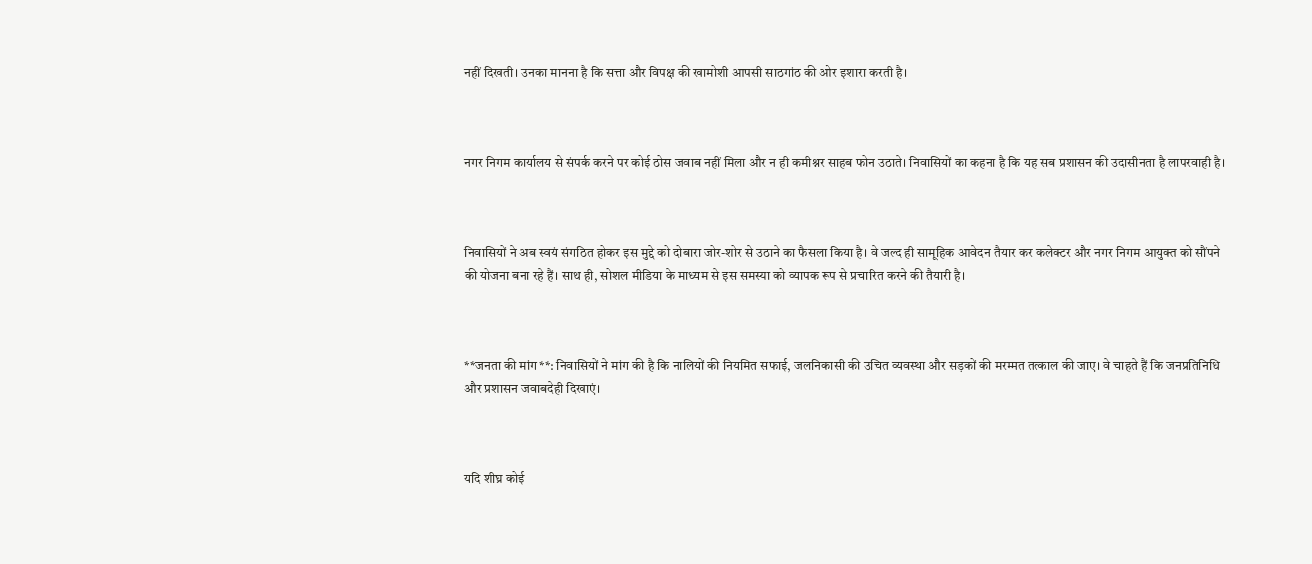नहीं दिखती। उनका मानना है कि सत्ता और विपक्ष की खामोशी आपसी साठगांठ की ओर इशारा करती है।



नगर निगम कार्यालय से संपर्क करने पर कोई ठोस जवाब नहीं मिला और न ही कमीश्नर साहब फोन उठाते। निवासियों का कहना है कि यह सब प्रशासन की उदासीनता है लापरवाही है।



निवासियों ने अब स्वयं संगठित होकर इस मुद्दे को दोबारा जोर-शोर से उठाने का फैसला किया है। वे जल्द ही सामूहिक आवेदन तैयार कर कलेक्टर और नगर निगम आयुक्त को सौंपने की योजना बना रहे हैं। साथ ही, सोशल मीडिया के माध्यम से इस समस्या को व्यापक रूप से प्रचारित करने की तैयारी है।



**जनता की मांग**: निवासियों ने मांग की है कि नालियों की नियमित सफाई, जलनिकासी की उचित व्यवस्था और सड़कों की मरम्मत तत्काल की जाए। वे चाहते हैं कि जनप्रतिनिधि और प्रशासन जवाबदेही दिखाएं।



यदि शीघ्र कोई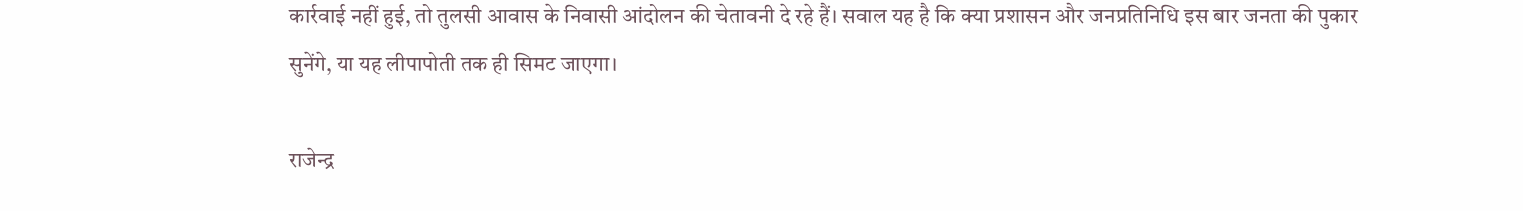कार्रवाई नहीं हुई, तो तुलसी आवास के निवासी आंदोलन की चेतावनी दे रहे हैं। सवाल यह है कि क्या प्रशासन और जनप्रतिनिधि इस बार जनता की पुकार सुनेंगे, या यह लीपापोती तक ही सिमट जाएगा।

राजेन्द्र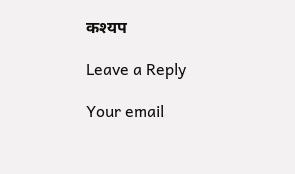कश्यप

Leave a Reply

Your email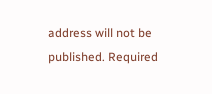address will not be published. Required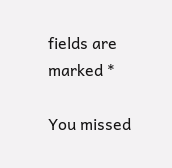fields are marked *

You missed